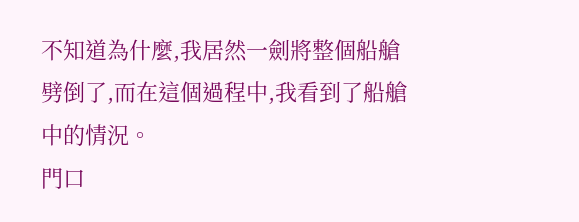不知道為什麼,我居然一劍將整個船艙劈倒了,而在這個過程中,我看到了船艙中的情況。
門口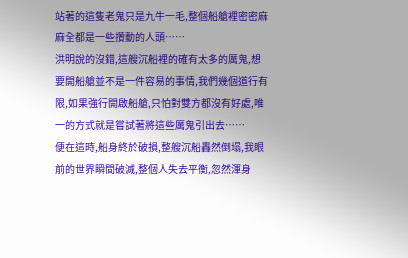站著的這隻老鬼只是九牛一毛,整個船艙裡密密麻麻全都是一些攢動的人頭……
洪明說的沒錯,這艘沉船裡的確有太多的厲鬼,想要開船艙並不是一件容易的事情,我們幾個道行有限,如果強行開啟船艙,只怕對雙方都沒有好處,唯一的方式就是嘗試著將這些厲鬼引出去……
便在這時,船身終於破損,整艘沉船轟然倒塌,我眼前的世界瞬間破滅,整個人失去平衡,忽然渾身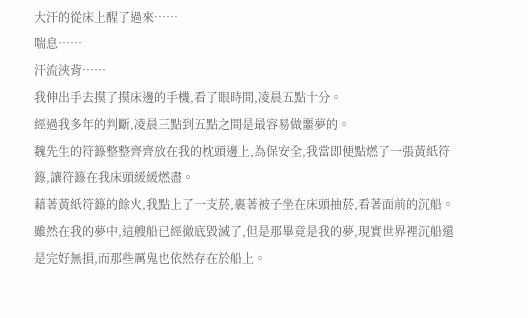大汗的從床上醒了過來……
喘息……
汗流浹背……
我伸出手去摸了摸床邊的手機,看了眼時間,凌晨五點十分。
經過我多年的判斷,凌晨三點到五點之間是最容易做噩夢的。
魏先生的符籙整整齊齊放在我的枕頭邊上,為保安全,我當即便點燃了一張黃紙符籙,讓符籙在我床頭緩緩燃盡。
藉著黃紙符籙的餘火,我點上了一支菸,裹著被子坐在床頭抽菸,看著面前的沉船。
雖然在我的夢中,這艘船已經徹底毀滅了,但是那畢竟是我的夢,現實世界裡沉船還是完好無損,而那些厲鬼也依然存在於船上。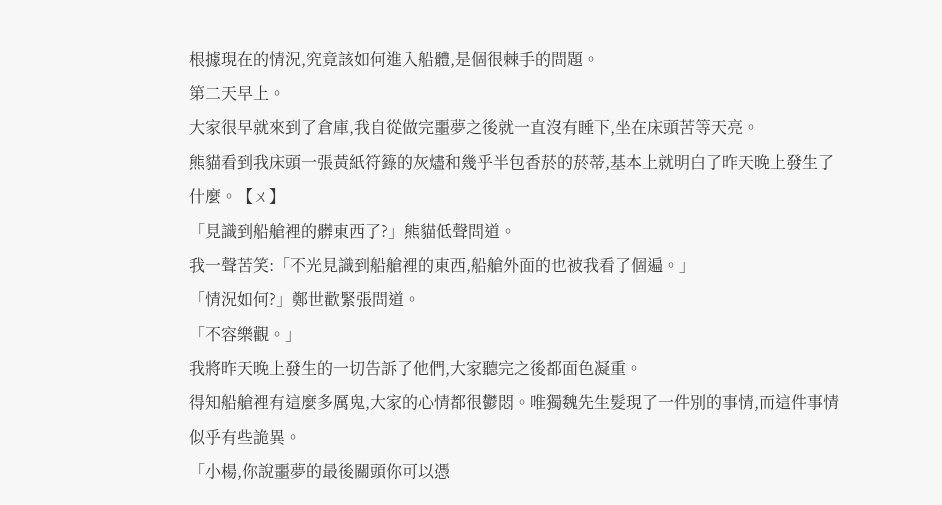根據現在的情況,究竟該如何進入船體,是個很棘手的問題。
第二天早上。
大家很早就來到了倉庫,我自從做完噩夢之後就一直沒有睡下,坐在床頭苦等天亮。
熊貓看到我床頭一張黃紙符籙的灰燼和幾乎半包香菸的菸蒂,基本上就明白了昨天晚上發生了什麼。【ㄨ】
「見識到船艙裡的髒東西了?」熊貓低聲問道。
我一聲苦笑:「不光見識到船艙裡的東西,船艙外面的也被我看了個遍。」
「情況如何?」鄭世歡緊張問道。
「不容樂觀。」
我將昨天晚上發生的一切告訴了他們,大家聽完之後都面色凝重。
得知船艙裡有這麼多厲鬼,大家的心情都很鬱悶。唯獨魏先生髮現了一件別的事情,而這件事情似乎有些詭異。
「小楊,你說噩夢的最後關頭你可以憑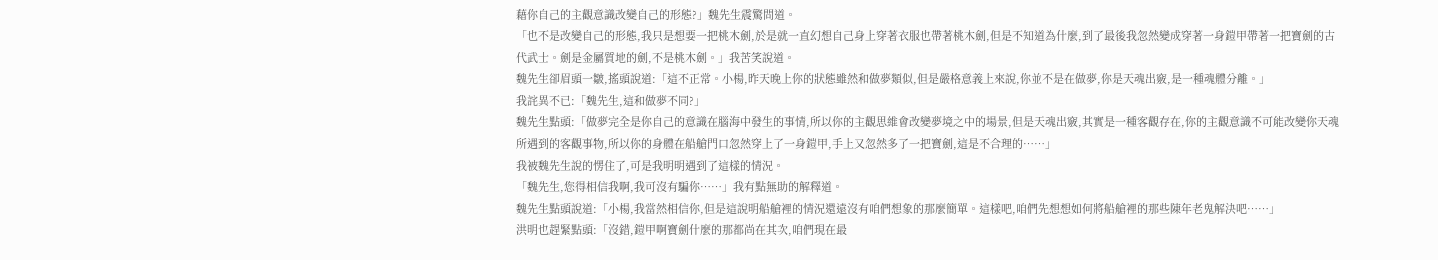藉你自己的主觀意識改變自己的形態?」魏先生震驚問道。
「也不是改變自己的形態,我只是想要一把桃木劍,於是就一直幻想自己身上穿著衣服也帶著桃木劍,但是不知道為什麼,到了最後我忽然變成穿著一身鎧甲帶著一把寶劍的古代武士。劍是金屬質地的劍,不是桃木劍。」我苦笑說道。
魏先生卻眉頭一皺,搖頭說道:「這不正常。小楊,昨天晚上你的狀態雖然和做夢類似,但是嚴格意義上來說,你並不是在做夢,你是天魂出竅,是一種魂體分離。」
我詫異不已:「魏先生,這和做夢不同?」
魏先生點頭:「做夢完全是你自己的意識在腦海中發生的事情,所以你的主觀思維會改變夢境之中的場景,但是天魂出竅,其實是一種客觀存在,你的主觀意識不可能改變你天魂所遇到的客觀事物,所以你的身體在船艙門口忽然穿上了一身鎧甲,手上又忽然多了一把寶劍,這是不合理的……」
我被魏先生說的愣住了,可是我明明遇到了這樣的情況。
「魏先生,您得相信我啊,我可沒有騙你……」我有點無助的解釋道。
魏先生點頭說道:「小楊,我當然相信你,但是這說明船艙裡的情況還遠沒有咱們想象的那麼簡單。這樣吧,咱們先想想如何將船艙裡的那些陳年老鬼解決吧……」
洪明也趕緊點頭:「沒錯,鎧甲啊寶劍什麼的那都尚在其次,咱們現在最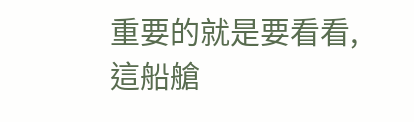重要的就是要看看,這船艙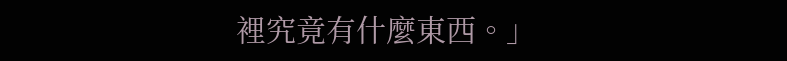裡究竟有什麼東西。」